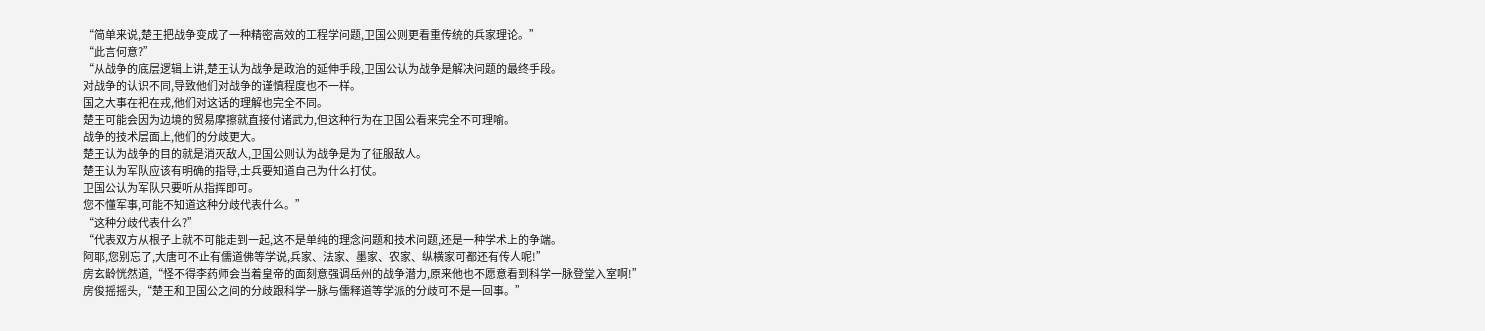“简单来说,楚王把战争变成了一种精密高效的工程学问题,卫国公则更看重传统的兵家理论。”
“此言何意?”
“从战争的底层逻辑上讲,楚王认为战争是政治的延伸手段,卫国公认为战争是解决问题的最终手段。
对战争的认识不同,导致他们对战争的谨慎程度也不一样。
国之大事在祀在戎,他们对这话的理解也完全不同。
楚王可能会因为边境的贸易摩擦就直接付诸武力,但这种行为在卫国公看来完全不可理喻。
战争的技术层面上,他们的分歧更大。
楚王认为战争的目的就是消灭敌人,卫国公则认为战争是为了征服敌人。
楚王认为军队应该有明确的指导,士兵要知道自己为什么打仗。
卫国公认为军队只要听从指挥即可。
您不懂军事,可能不知道这种分歧代表什么。”
“这种分歧代表什么?”
“代表双方从根子上就不可能走到一起,这不是单纯的理念问题和技术问题,还是一种学术上的争端。
阿耶,您别忘了,大唐可不止有儒道佛等学说,兵家、法家、墨家、农家、纵横家可都还有传人呢!”
房玄龄恍然道,“怪不得李药师会当着皇帝的面刻意强调岳州的战争潜力,原来他也不愿意看到科学一脉登堂入室啊!”
房俊摇摇头,“楚王和卫国公之间的分歧跟科学一脉与儒释道等学派的分歧可不是一回事。”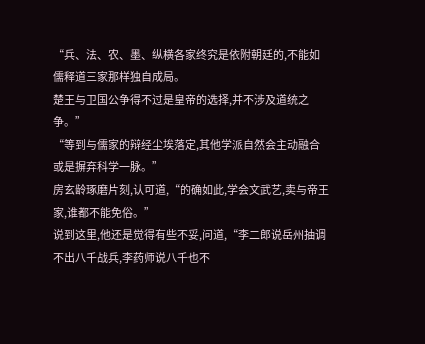“兵、法、农、墨、纵横各家终究是依附朝廷的,不能如儒释道三家那样独自成局。
楚王与卫国公争得不过是皇帝的选择,并不涉及道统之争。”
“等到与儒家的辩经尘埃落定,其他学派自然会主动融合或是摒弃科学一脉。”
房玄龄琢磨片刻,认可道,“的确如此,学会文武艺,卖与帝王家,谁都不能免俗。”
说到这里,他还是觉得有些不妥,问道,“李二郎说岳州抽调不出八千战兵,李药师说八千也不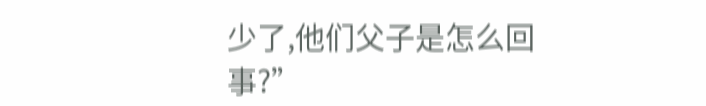少了,他们父子是怎么回事?”